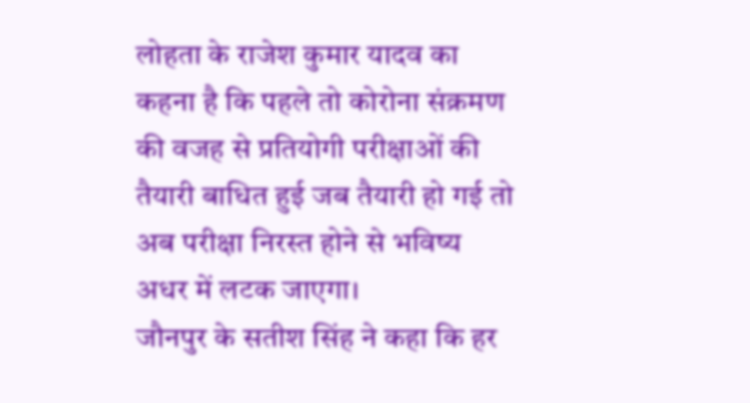लोहता के राजेश कुमार यादव का कहना है कि पहले तो कोरोना संक्रमण की वजह से प्रतियोगी परीक्षाओं की तैयारी बाधित हुई जब तैयारी हो गई तो अब परीक्षा निरस्त होने से भविष्य अधर में लटक जाएगा।
जौनपुर के सतीश सिंह ने कहा कि हर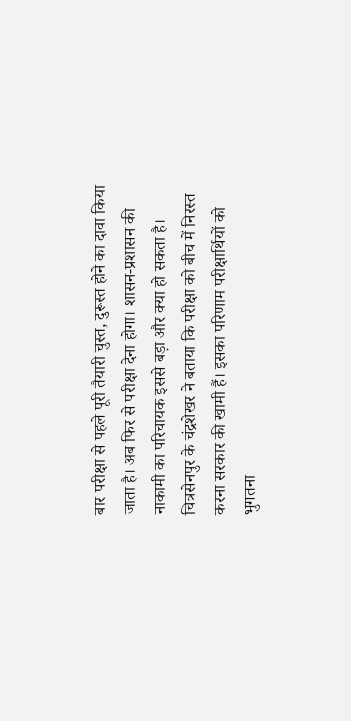बार परीक्षा से पहले पूरी तैयारी चुस्त, दुरूस्त होने का दावा किया जाता है। अब फिर से परीक्षा देना होगा। शासन-प्रशासन की नाकामी का परिचायक इससे बड़ा और क्या हो सकता है।
चित्रसेनपुर के चंद्रशेखर ने बताया कि परीक्षा को बीच में निरस्त करना सरकार की खामी हैं। इसका परिणाम परीक्षार्थियों को भुगतना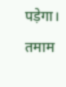पड़ेगा। तमाम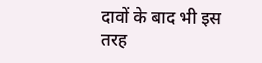दावों के बाद भी इस तरह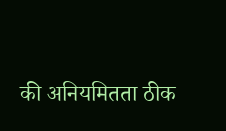की अनियमितता ठीक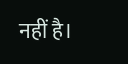नहीं है।